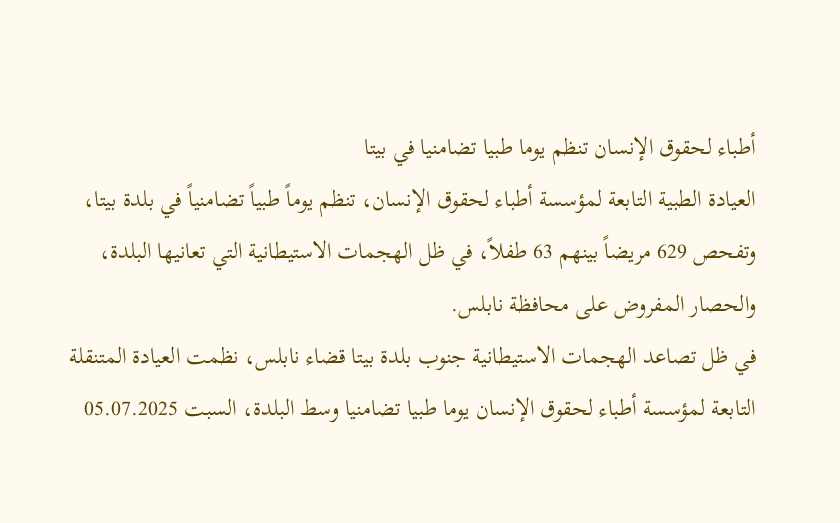أطباء لحقوق الإنسان تنظم يوما طبيا تضامنيا في بيتا
العيادة الطبية التابعة لمؤسسة أطباء لحقوق الإنسان، تنظم يوماً طبياً تضامنياً في بلدة بيتا، وتفحص 629 مريضاً بينهم 63 طفلاً، في ظل الهجمات الاستيطانية التي تعانيها البلدة، والحصار المفروض على محافظة نابلس.
في ظل تصاعد الهجمات الاستيطانية جنوب بلدة بيتا قضاء نابلس، نظمت العيادة المتنقلة التابعة لمؤسسة أطباء لحقوق الإنسان يوما طبيا تضامنيا وسط البلدة، السبت 05.07.2025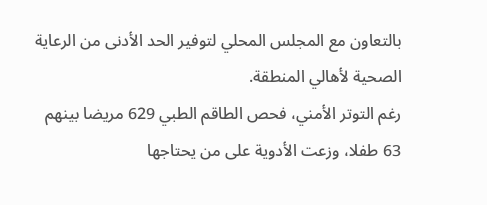بالتعاون مع المجلس المحلي لتوفير الحد الأدنى من الرعاية الصحية لأهالي المنطقة.
رغم التوتر الأمني، فحص الطاقم الطبي 629 مريضا بينهم 63 طفلا، وزعت الأدوية على من يحتاجها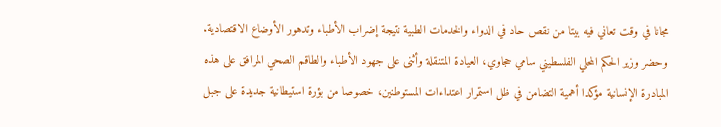مجانا في وقت تعاني فيه بيتا من نقص حاد في الدواء والخدمات الطبية نتيجة إضراب الأطباء وتدهور الأوضاع الاقتصادية.
وحضر وزير الحكم المحلي الفلسطيني سامي حجاوي، العيادة المتنقلة وأثنى على جهود الأطباء والطاقم الصحي المرافق على هذه المبادرة الإنسانية مؤكدا أهمية التضامن في ظل استمرار اعتداءات المستوطنين، خصوصا من بؤرة استيطانية جديدة على جبل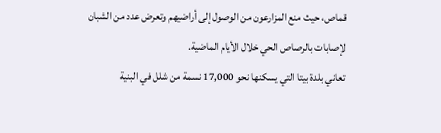قماص، حيث منع المزارعون من الوصول إلى أراضيهم وتعرض عدد من الشبان لإصابات بالرصاص الحي خلال الأيام الماضية.
تعاني بلدة بيتا التي يسكنها نحو 17,000 نسمة من شلل في البنية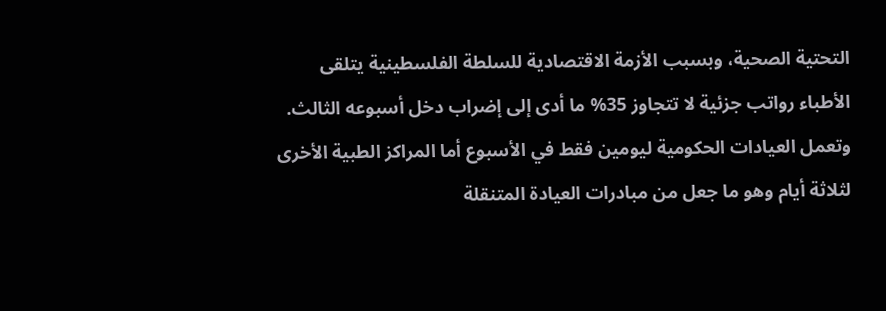التحتية الصحية، وبسبب الأزمة الاقتصادية للسلطة الفلسطينية يتلقى الأطباء رواتب جزئية لا تتجاوز 35% ما أدى إلى إضراب دخل أسبوعه الثالث. وتعمل العيادات الحكومية ليومين فقط في الأسبوع أما المراكز الطبية الأخرى لثلاثة أيام وهو ما جعل من مبادرات العيادة المتنقلة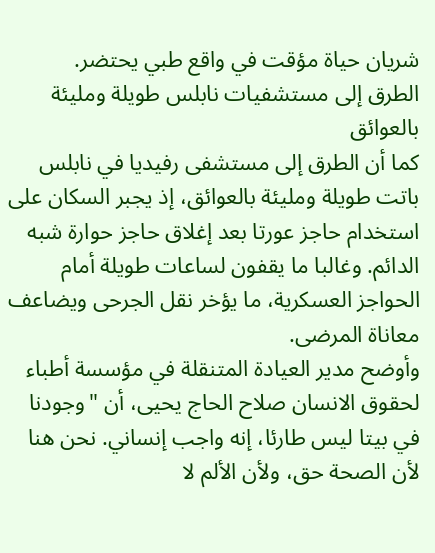شريان حياة مؤقت في واقع طبي يحتضر.
الطرق إلى مستشفيات نابلس طويلة ومليئة بالعوائق
كما أن الطرق إلى مستشفى رفيديا في نابلس باتت طويلة ومليئة بالعوائق، إذ يجبر السكان على استخدام حاجز عورتا بعد إغلاق حاجز حوارة شبه الدائم. وغالبا ما يقفون لساعات طويلة أمام الحواجز العسكرية، ما يؤخر نقل الجرحى ويضاعف معاناة المرضى.
وأوضح مدير العيادة المتنقلة في مؤسسة أطباء لحقوق الانسان صلاح الحاج يحيى، أن "وجودنا في بيتا ليس طارئا، إنه واجب إنساني. نحن هنا لأن الصحة حق، ولأن الألم لا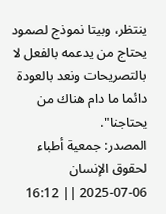ينتظر، وبيتا نموذج لصمود يحتاج من يدعمه بالفعل لا بالتصريحات ونعد بالعودة دائما ما دام هناك من يحتاجنا".
المصدر: جمعية أطباء لحقوق الإنسان
2025-07-06 || 16:12